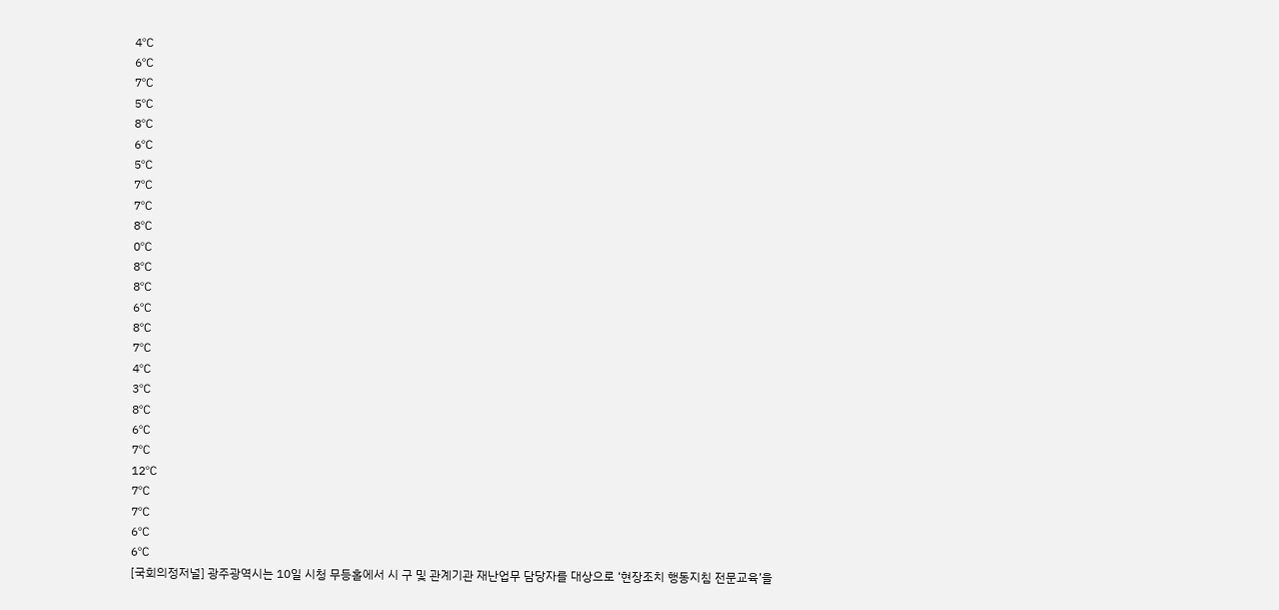4℃
6℃
7℃
5℃
8℃
6℃
5℃
7℃
7℃
8℃
0℃
8℃
8℃
6℃
8℃
7℃
4℃
3℃
8℃
6℃
7℃
12℃
7℃
7℃
6℃
6℃
[국회의정저널] 광주광역시는 10일 시청 무등홀에서 시 구 및 관계기관 재난업무 담당자를 대상으로 ‘현장조치 행동지침 전문교육’을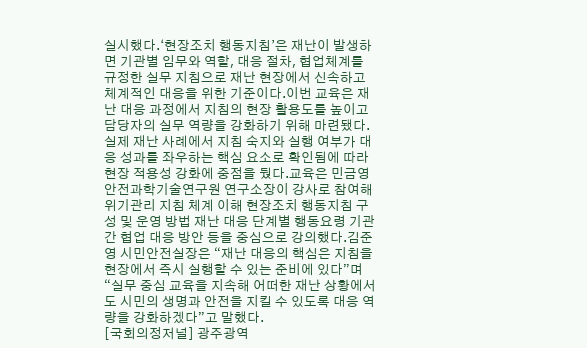실시했다.‘현장조치 행동지침’은 재난이 발생하면 기관별 임무와 역할, 대응 절차, 협업체계를 규정한 실무 지침으로 재난 현장에서 신속하고 체계적인 대응을 위한 기준이다.이번 교육은 재난 대응 과정에서 지침의 현장 활용도를 높이고 담당자의 실무 역량을 강화하기 위해 마련됐다.실제 재난 사례에서 지침 숙지와 실행 여부가 대응 성과를 좌우하는 핵심 요소로 확인됨에 따라 현장 적용성 강화에 중점을 뒀다.교육은 민금영 안전과학기술연구원 연구소장이 강사로 참여해 위기관리 지침 체계 이해 현장조치 행동지침 구성 및 운영 방법 재난 대응 단계별 행동요령 기관 간 협업 대응 방안 등을 중심으로 강의했다.김준영 시민안전실장은 “재난 대응의 핵심은 지침을 현장에서 즉시 실행할 수 있는 준비에 있다”며 “실무 중심 교육을 지속해 어떠한 재난 상황에서도 시민의 생명과 안전을 지킬 수 있도록 대응 역량을 강화하겠다”고 말했다.
[국회의정저널] 광주광역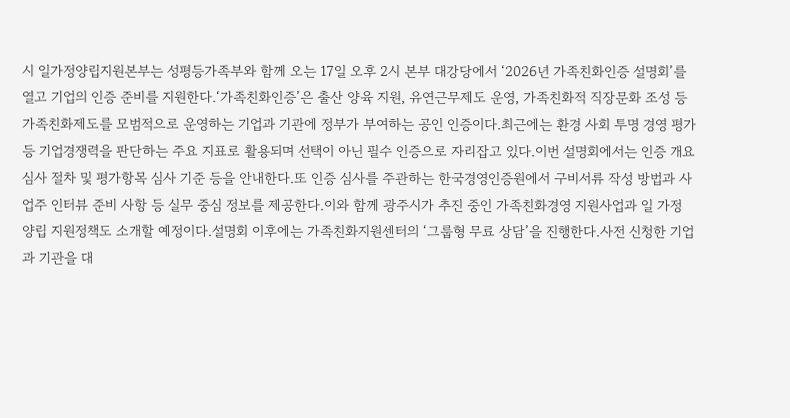시 일가정양립지원본부는 성평등가족부와 함께 오는 17일 오후 2시 본부 대강당에서 ‘2026년 가족친화인증 설명회’를 열고 기업의 인증 준비를 지원한다.‘가족친화인증’은 출산 양육 지원, 유연근무제도 운영, 가족친화적 직장문화 조성 등 가족친화제도를 모범적으로 운영하는 기업과 기관에 정부가 부여하는 공인 인증이다.최근에는 환경 사회 투명 경영 평가 등 기업경쟁력을 판단하는 주요 지표로 활용되며 선택이 아닌 필수 인증으로 자리잡고 있다.이번 설명회에서는 인증 개요 심사 절차 및 평가항목 심사 기준 등을 안내한다.또 인증 심사를 주관하는 한국경영인증원에서 구비서류 작성 방법과 사업주 인터뷰 준비 사항 등 실무 중심 정보를 제공한다.이와 함께 광주시가 추진 중인 가족친화경영 지원사업과 일 가정 양립 지원정책도 소개할 예정이다.설명회 이후에는 가족친화지원센터의 ‘그룹형 무료 상담’을 진행한다.사전 신청한 기업과 기관을 대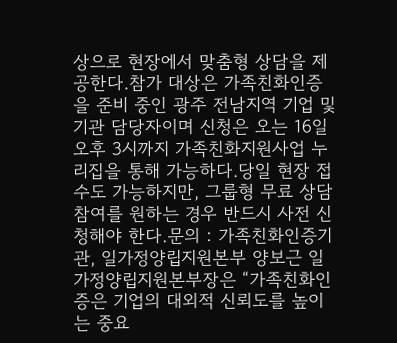상으로 현장에서 맞춤형 상담을 제공한다.참가 대상은 가족친화인증을 준비 중인 광주 전남지역 기업 및 기관 담당자이며 신청은 오는 16일 오후 3시까지 가족친화지원사업 누리집을 통해 가능하다.당일 현장 접수도 가능하지만, 그룹형 무료 상담 참여를 원하는 경우 반드시 사전 신청해야 한다.문의 : 가족친화인증기관, 일가정양립지원본부 양보근 일가정양립지원본부장은 “가족친화인증은 기업의 대외적 신뢰도를 높이는 중요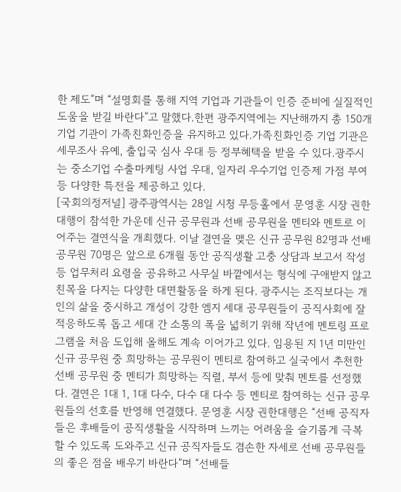한 제도”며 “설명회를 통해 지역 기업과 기관들이 인증 준비에 실질적인 도움을 받길 바란다”고 말했다.한편 광주지역에는 지난해까지 총 150개 기업 기관이 가족친화인증을 유지하고 있다.가족친화인증 기업 기관은 세무조사 유예, 출입국 심사 우대 등 정부혜택을 받을 수 있다.광주시는 중소기업 수출마케팅 사업 우대, 일자리 우수기업 인증제 가점 부여 등 다양한 특전을 제공하고 있다.
[국회의정저널] 광주광역시는 28일 시청 무등홀에서 문영훈 시장 권한대행이 참석한 가운데 신규 공무원과 선배 공무원을 멘티와 멘토로 이어주는 결연식을 개최했다. 이날 결연을 맺은 신규 공무원 82명과 선배 공무원 70명은 앞으로 6개월 동안 공직생활 고충 상담과 보고서 작성 등 업무처리 요령을 공유하고 사무실 바깥에서는 형식에 구애받지 않고 친목을 다지는 다양한 대면활동을 하게 된다. 광주시는 조직보다는 개인의 삶을 중시하고 개성이 강한 엠지 세대 공무원들이 공직사회에 잘 적응하도록 돕고 세대 간 소통의 폭을 넓히기 위해 작년에 멘토링 프로그램을 처음 도입해 올해도 계속 이어가고 있다. 임용된 지 1년 미만인 신규 공무원 중 희망하는 공무원이 멘티로 참여하고 실국에서 추천한 선배 공무원 중 멘티가 희망하는 직렬, 부서 등에 맞춰 멘토를 선정했다. 결연은 1대 1, 1대 다수, 다수 대 다수 등 멘티로 참여하는 신규 공무원들의 선호를 반영해 연결했다. 문영훈 시장 권한대행은 “선배 공직자들은 후배들이 공직생활을 시작하며 느끼는 어려움을 슬기롭게 극복할 수 있도록 도와주고 신규 공직자들도 겸손한 자세로 선배 공무원들의 좋은 점을 배우기 바란다”며 “선배들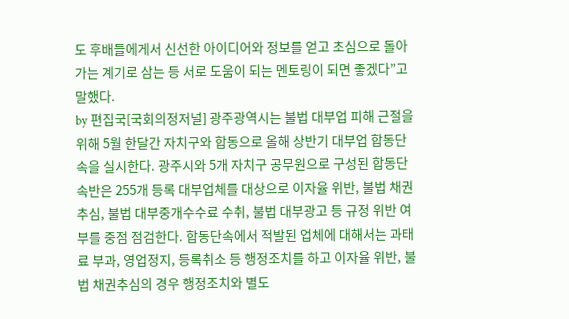도 후배들에게서 신선한 아이디어와 정보를 얻고 초심으로 돌아가는 계기로 삼는 등 서로 도움이 되는 멘토링이 되면 좋겠다”고 말했다.
by 편집국[국회의정저널] 광주광역시는 불법 대부업 피해 근절을 위해 5월 한달간 자치구와 합동으로 올해 상반기 대부업 합동단속을 실시한다. 광주시와 5개 자치구 공무원으로 구성된 합동단속반은 255개 등록 대부업체를 대상으로 이자율 위반, 불법 채권추심, 불법 대부중개수수료 수취, 불법 대부광고 등 규정 위반 여부를 중점 점검한다. 합동단속에서 적발된 업체에 대해서는 과태료 부과, 영업정지, 등록취소 등 행정조치를 하고 이자율 위반, 불법 채권추심의 경우 행정조치와 별도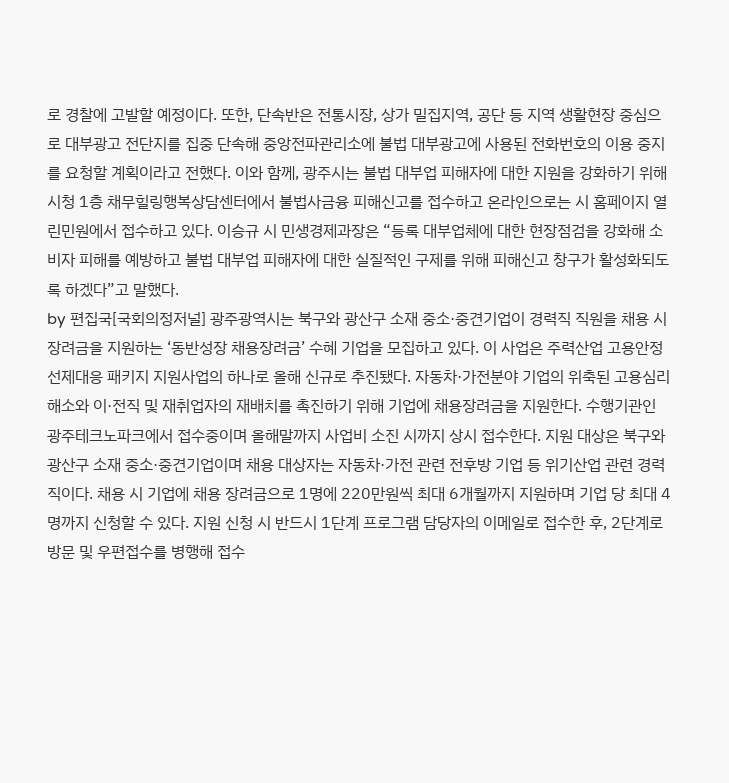로 경찰에 고발할 예정이다. 또한, 단속반은 전통시장, 상가 밀집지역, 공단 등 지역 생활현장 중심으로 대부광고 전단지를 집중 단속해 중앙전파관리소에 불법 대부광고에 사용된 전화번호의 이용 중지를 요청할 계획이라고 전했다. 이와 함께, 광주시는 불법 대부업 피해자에 대한 지원을 강화하기 위해 시청 1층 채무힐링행복상담센터에서 불법사금융 피해신고를 접수하고 온라인으로는 시 홈페이지 열린민원에서 접수하고 있다. 이승규 시 민생경제과장은 “등록 대부업체에 대한 현장점검을 강화해 소비자 피해를 예방하고 불법 대부업 피해자에 대한 실질적인 구제를 위해 피해신고 창구가 활성화되도록 하겠다”고 말했다.
by 편집국[국회의정저널] 광주광역시는 북구와 광산구 소재 중소·중견기업이 경력직 직원을 채용 시 장려금을 지원하는 ‘동반성장 채용장려금’ 수혜 기업을 모집하고 있다. 이 사업은 주력산업 고용안정 선제대응 패키지 지원사업의 하나로 올해 신규로 추진됐다. 자동차·가전분야 기업의 위축된 고용심리 해소와 이·전직 및 재취업자의 재배치를 촉진하기 위해 기업에 채용장려금을 지원한다. 수행기관인 광주테크노파크에서 접수중이며 올해말까지 사업비 소진 시까지 상시 접수한다. 지원 대상은 북구와 광산구 소재 중소·중견기업이며 채용 대상자는 자동차·가전 관련 전후방 기업 등 위기산업 관련 경력직이다. 채용 시 기업에 채용 장려금으로 1명에 220만원씩 최대 6개월까지 지원하며 기업 당 최대 4명까지 신청할 수 있다. 지원 신청 시 반드시 1단계 프로그램 담당자의 이메일로 접수한 후, 2단계로 방문 및 우편접수를 병행해 접수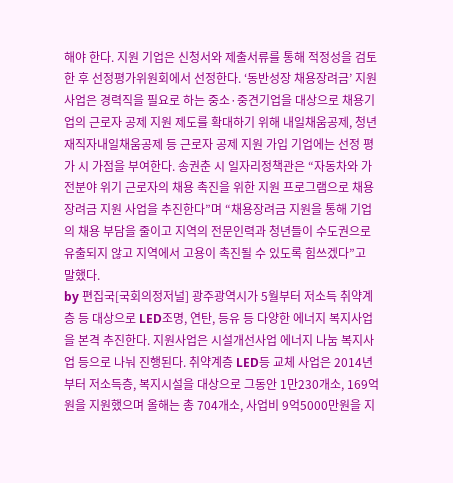해야 한다. 지원 기업은 신청서와 제출서류를 통해 적정성을 검토한 후 선정평가위원회에서 선정한다. ‘동반성장 채용장려금’ 지원 사업은 경력직을 필요로 하는 중소·중견기업을 대상으로 채용기업의 근로자 공제 지원 제도를 확대하기 위해 내일채움공제, 청년재직자내일채움공제 등 근로자 공제 지원 가입 기업에는 선정 평가 시 가점을 부여한다. 송권춘 시 일자리정책관은 “자동차와 가전분야 위기 근로자의 채용 촉진을 위한 지원 프로그램으로 채용장려금 지원 사업을 추진한다”며 “채용장려금 지원을 통해 기업의 채용 부담을 줄이고 지역의 전문인력과 청년들이 수도권으로 유출되지 않고 지역에서 고용이 촉진될 수 있도록 힘쓰겠다”고 말했다.
by 편집국[국회의정저널] 광주광역시가 5월부터 저소득 취약계층 등 대상으로 LED조명, 연탄, 등유 등 다양한 에너지 복지사업을 본격 추진한다. 지원사업은 시설개선사업 에너지 나눔 복지사업 등으로 나눠 진행된다. 취약계층 LED등 교체 사업은 2014년부터 저소득층, 복지시설을 대상으로 그동안 1만230개소, 169억원을 지원했으며 올해는 총 704개소, 사업비 9억5000만원을 지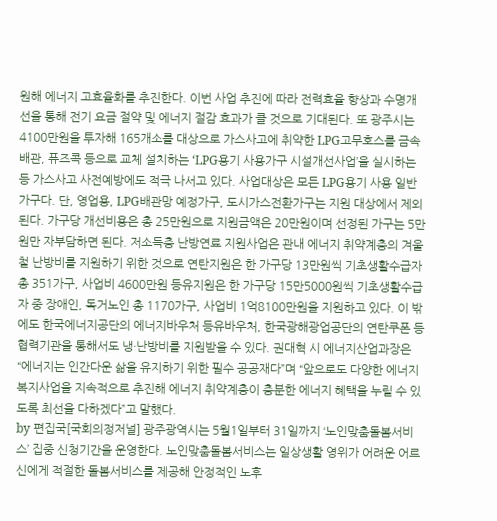원해 에너지 고효율화를 추진한다. 이번 사업 추진에 따라 전력효율 향상과 수명개선을 통해 전기 요금 절약 및 에너지 절감 효과가 클 것으로 기대된다. 또 광주시는 4100만원을 투자해 165개소를 대상으로 가스사고에 취약한 LPG고무호스를 금속배관, 퓨즈콕 등으로 교체 설치하는 ‘LPG용기 사용가구 시설개선사업’을 실시하는 등 가스사고 사전예방에도 적극 나서고 있다. 사업대상은 모든 LPG용기 사용 일반가구다. 단, 영업용, LPG배관망 예정가구, 도시가스전환가구는 지원 대상에서 제외된다. 가구당 개선비용은 총 25만원으로 지원금액은 20만원이며 선정된 가구는 5만원만 자부담하면 된다. 저소득층 난방연료 지원사업은 관내 에너지 취약계층의 겨울철 난방비를 지원하기 위한 것으로 연탄지원은 한 가구당 13만원씩 기초생활수급자 총 351가구, 사업비 4600만원 등유지원은 한 가구당 15만5000원씩 기초생활수급자 중 장애인, 독거노인 총 1170가구, 사업비 1억8100만원을 지원하고 있다. 이 밖에도 한국에너지공단의 에너지바우처 등유바우처, 한국광해광업공단의 연탄쿠폰 등 협력기관을 통해서도 냉·난방비를 지원받을 수 있다. 권대혁 시 에너지산업과장은 “에너지는 인간다운 삶을 유지하기 위한 필수 공공재다”며 “앞으로도 다양한 에너지 복지사업을 지속적으로 추진해 에너지 취약계층이 충분한 에너지 혜택을 누릴 수 있도록 최선을 다하겠다”고 말했다.
by 편집국[국회의정저널] 광주광역시는 5월1일부터 31일까지 ‘노인맞춤돌봄서비스’ 집중 신청기간을 운영한다. 노인맞춤돌봄서비스는 일상생활 영위가 어려운 어르신에게 적절한 돌봄서비스를 제공해 안정적인 노후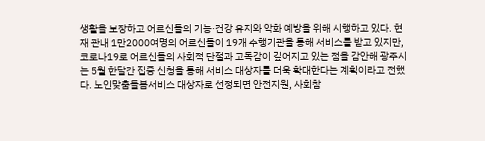생활을 보장하고 어르신들의 기능·건강 유지와 악화 예방을 위해 시행하고 있다. 현재 관내 1만2000여명의 어르신들이 19개 수행기관을 통해 서비스를 받고 있지만, 코로나19로 어르신들의 사회적 단절과 고독감이 깊어지고 있는 점을 감안해 광주시는 5월 한달간 집중 신청을 통해 서비스 대상자를 더욱 확대한다는 계획이라고 전했다. 노인맞춤돌봄서비스 대상자로 선정되면 안전지원, 사회참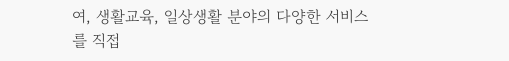여, 생활교육, 일상생활 분야의 다양한 서비스를 직접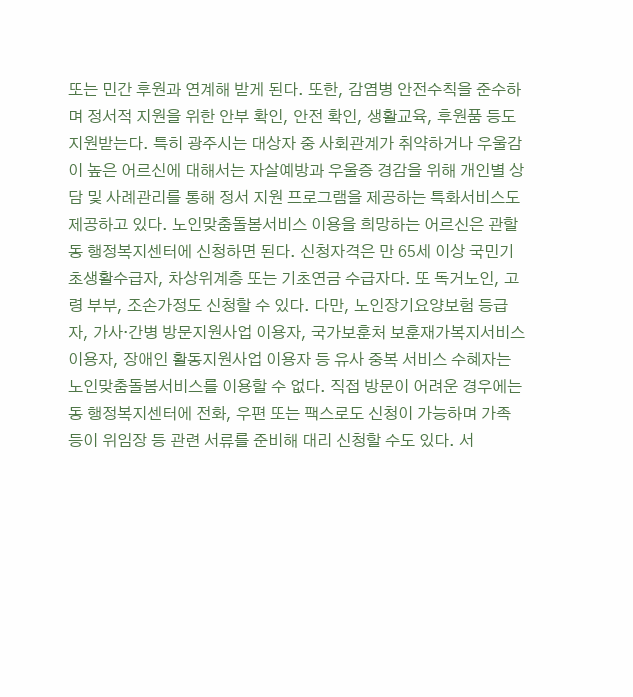또는 민간 후원과 연계해 받게 된다. 또한, 감염병 안전수칙을 준수하며 정서적 지원을 위한 안부 확인, 안전 확인, 생활교육, 후원품 등도 지원받는다. 특히 광주시는 대상자 중 사회관계가 취약하거나 우울감이 높은 어르신에 대해서는 자살예방과 우울증 경감을 위해 개인별 상담 및 사례관리를 통해 정서 지원 프로그램을 제공하는 특화서비스도 제공하고 있다. 노인맞춤돌봄서비스 이용을 희망하는 어르신은 관할 동 행정복지센터에 신청하면 된다. 신청자격은 만 65세 이상 국민기초생활수급자, 차상위계층 또는 기초연금 수급자다. 또 독거노인, 고령 부부, 조손가정도 신청할 수 있다. 다만, 노인장기요양보험 등급자, 가사·간병 방문지원사업 이용자, 국가보훈처 보훈재가복지서비스 이용자, 장애인 활동지원사업 이용자 등 유사 중복 서비스 수혜자는 노인맞춤돌봄서비스를 이용할 수 없다. 직접 방문이 어려운 경우에는 동 행정복지센터에 전화, 우편 또는 팩스로도 신청이 가능하며 가족 등이 위임장 등 관련 서류를 준비해 대리 신청할 수도 있다. 서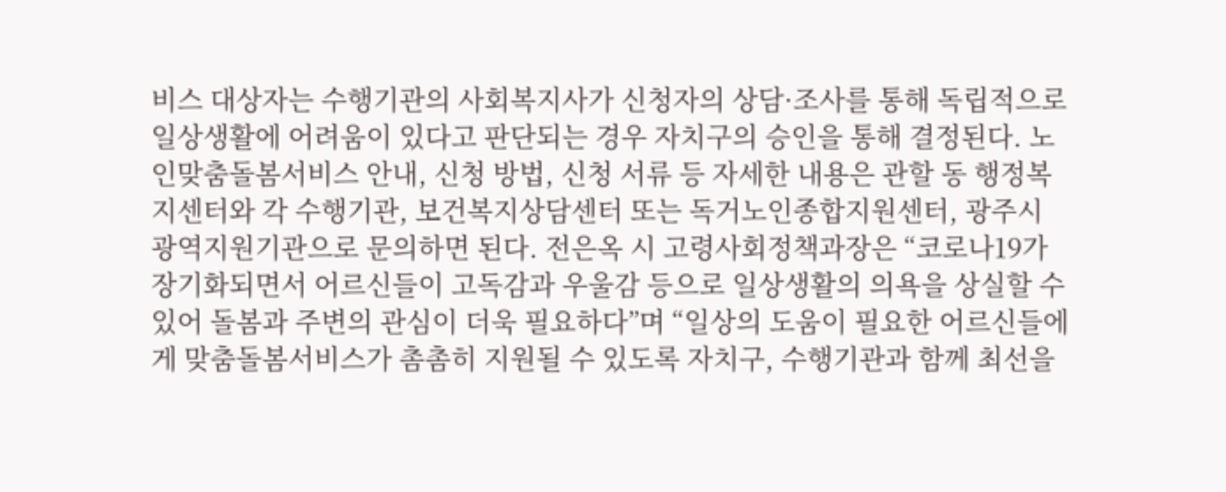비스 대상자는 수행기관의 사회복지사가 신청자의 상담·조사를 통해 독립적으로 일상생활에 어려움이 있다고 판단되는 경우 자치구의 승인을 통해 결정된다. 노인맞춤돌봄서비스 안내, 신청 방법, 신청 서류 등 자세한 내용은 관할 동 행정복지센터와 각 수행기관, 보건복지상담센터 또는 독거노인종합지원센터, 광주시 광역지원기관으로 문의하면 된다. 전은옥 시 고령사회정책과장은 “코로나19가 장기화되면서 어르신들이 고독감과 우울감 등으로 일상생활의 의욕을 상실할 수 있어 돌봄과 주변의 관심이 더욱 필요하다”며 “일상의 도움이 필요한 어르신들에게 맞춤돌봄서비스가 촘촘히 지원될 수 있도록 자치구, 수행기관과 함께 최선을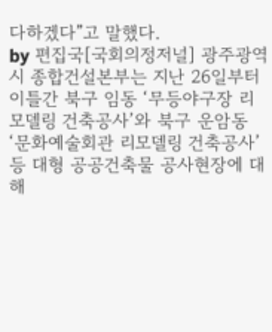다하겠다”고 말했다.
by 편집국[국회의정저널] 광주광역시 종합건설본부는 지난 26일부터 이틀간 북구 임동 ‘무등야구장 리모델링 건축공사’와 북구 운암동 ‘문화예술회관 리모델링 건축공사’ 등 대형 공공건축물 공사현장에 대해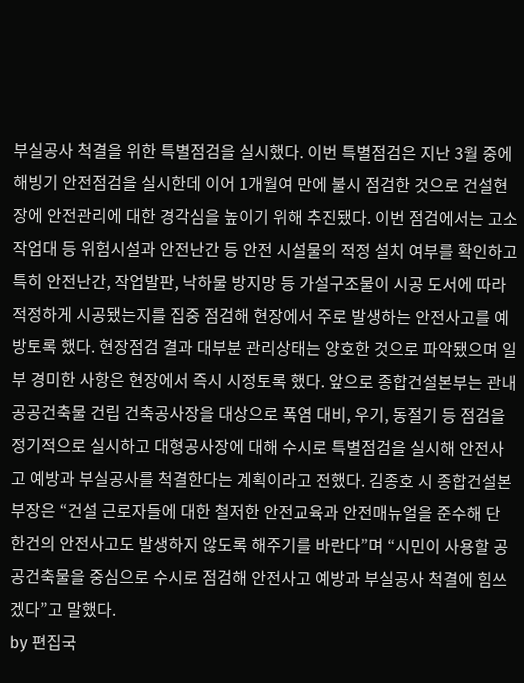부실공사 척결을 위한 특별점검을 실시했다. 이번 특별점검은 지난 3월 중에 해빙기 안전점검을 실시한데 이어 1개월여 만에 불시 점검한 것으로 건설현장에 안전관리에 대한 경각심을 높이기 위해 추진됐다. 이번 점검에서는 고소 작업대 등 위험시설과 안전난간 등 안전 시설물의 적정 설치 여부를 확인하고 특히 안전난간, 작업발판, 낙하물 방지망 등 가설구조물이 시공 도서에 따라 적정하게 시공됐는지를 집중 점검해 현장에서 주로 발생하는 안전사고를 예방토록 했다. 현장점검 결과 대부분 관리상태는 양호한 것으로 파악됐으며 일부 경미한 사항은 현장에서 즉시 시정토록 했다. 앞으로 종합건설본부는 관내 공공건축물 건립 건축공사장을 대상으로 폭염 대비, 우기, 동절기 등 점검을 정기적으로 실시하고 대형공사장에 대해 수시로 특별점검을 실시해 안전사고 예방과 부실공사를 척결한다는 계획이라고 전했다. 김종호 시 종합건설본부장은 “건설 근로자들에 대한 철저한 안전교육과 안전매뉴얼을 준수해 단 한건의 안전사고도 발생하지 않도록 해주기를 바란다”며 “시민이 사용할 공공건축물을 중심으로 수시로 점검해 안전사고 예방과 부실공사 척결에 힘쓰겠다”고 말했다.
by 편집국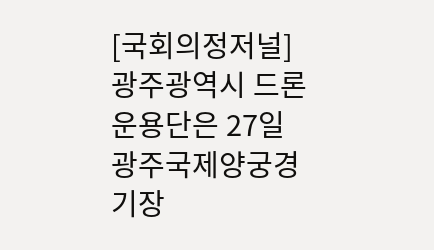[국회의정저널] 광주광역시 드론운용단은 27일 광주국제양궁경기장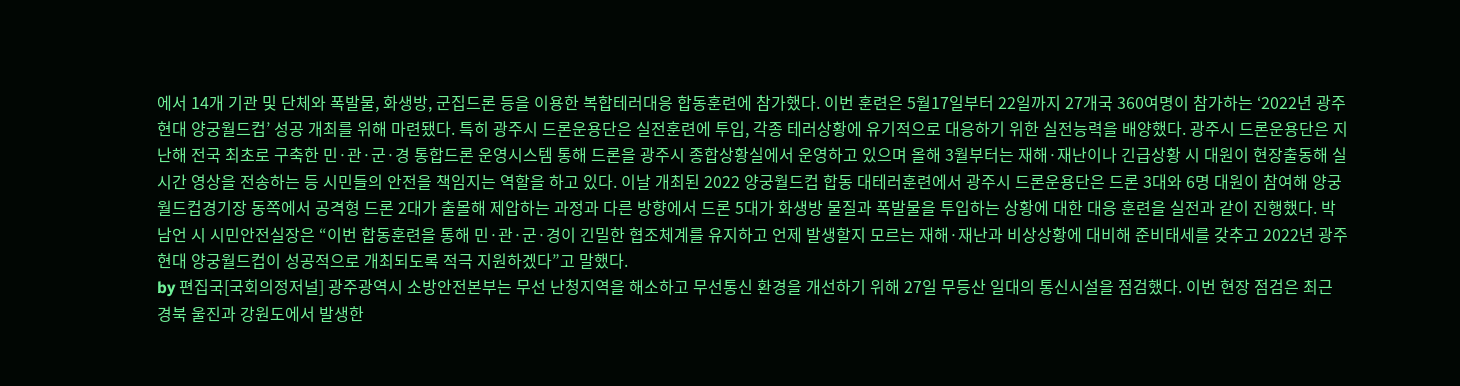에서 14개 기관 및 단체와 폭발물, 화생방, 군집드론 등을 이용한 복합테러대응 합동훈련에 참가했다. 이번 훈련은 5월17일부터 22일까지 27개국 360여명이 참가하는 ‘2022년 광주 현대 양궁월드컵’ 성공 개최를 위해 마련됐다. 특히 광주시 드론운용단은 실전훈련에 투입, 각종 테러상황에 유기적으로 대응하기 위한 실전능력을 배양했다. 광주시 드론운용단은 지난해 전국 최초로 구축한 민·관·군·경 통합드론 운영시스템 통해 드론을 광주시 종합상황실에서 운영하고 있으며 올해 3월부터는 재해·재난이나 긴급상황 시 대원이 현장출동해 실시간 영상을 전송하는 등 시민들의 안전을 책임지는 역할을 하고 있다. 이날 개최된 2022 양궁월드컵 합동 대테러훈련에서 광주시 드론운용단은 드론 3대와 6명 대원이 참여해 양궁월드컵경기장 동쪽에서 공격형 드론 2대가 출몰해 제압하는 과정과 다른 방향에서 드론 5대가 화생방 물질과 폭발물을 투입하는 상황에 대한 대응 훈련을 실전과 같이 진행했다. 박남언 시 시민안전실장은 “이번 합동훈련을 통해 민·관·군·경이 긴밀한 협조체계를 유지하고 언제 발생할지 모르는 재해·재난과 비상상황에 대비해 준비태세를 갖추고 2022년 광주 현대 양궁월드컵이 성공적으로 개최되도록 적극 지원하겠다”고 말했다.
by 편집국[국회의정저널] 광주광역시 소방안전본부는 무선 난청지역을 해소하고 무선통신 환경을 개선하기 위해 27일 무등산 일대의 통신시설을 점검했다. 이번 현장 점검은 최근 경북 울진과 강원도에서 발생한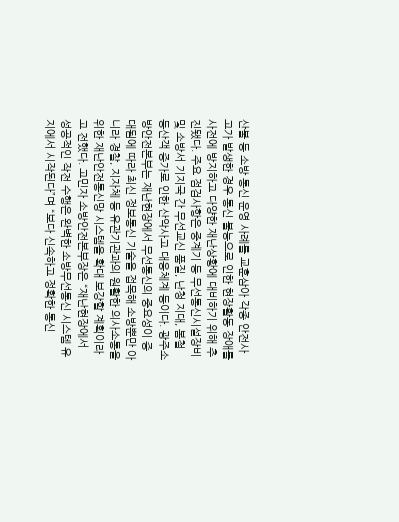산불 등 소방 통신 운영 사례를 교훈삼아 각종 안전사고가 발생한 경우 통신 불능으로 인한 현장활동 장애를 사전에 방지하고 다양한 재난상황에 대비하기 위해 추진됐다. 주요 점검사항은 중계기 등 무선통신시설장비 및 소방서 기지국 간 무선교신 품질, 난청 지대, 봄철 등산객 증가로 인한 산악사고 대응체계 등이다. 광주소방안전본부는 재난현장에서 무선통신의 중요성이 증대됨에 따라 최신 정보통신 기술을 접목해 소방뿐만 아니라 경찰, 지자체 등 유관기관과의 원활한 의사소통을 위한 재난안전통신망 시스템을 확대 보강할 계획이라고 전했다. 고민자 소방안전본부장은 “재난현장에서 성공적인 작전 수행은 완벽한 소방무선통신 시스템 유지에서 시작된다”며 “보다 신속하고 정확한 통신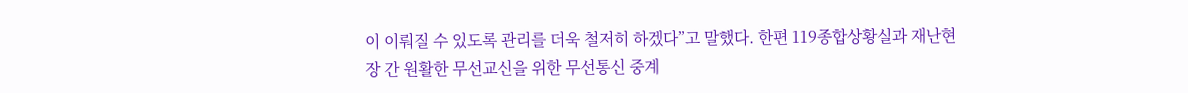이 이뤄질 수 있도록 관리를 더욱 철저히 하겠다”고 말했다. 한편 119종합상황실과 재난현장 간 원활한 무선교신을 위한 무선통신 중계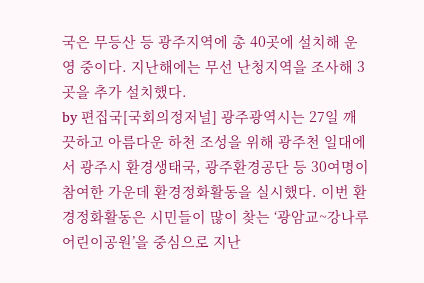국은 무등산 등 광주지역에 총 40곳에 설치해 운영 중이다. 지난해에는 무선 난청지역을 조사해 3곳을 추가 설치했다.
by 편집국[국회의정저널] 광주광역시는 27일 깨끗하고 아름다운 하천 조성을 위해 광주천 일대에서 광주시 환경생태국, 광주환경공단 등 30여명이 참여한 가운데 환경정화활동을 실시했다. 이번 환경정화활동은 시민들이 많이 찾는 ‘광암교~강나루어린이공원’을 중심으로 지난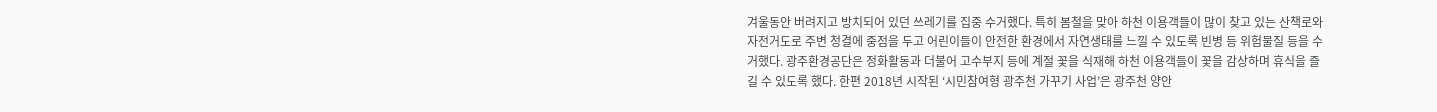겨울동안 버려지고 방치되어 있던 쓰레기를 집중 수거했다. 특히 봄철을 맞아 하천 이용객들이 많이 찾고 있는 산책로와 자전거도로 주변 청결에 중점을 두고 어린이들이 안전한 환경에서 자연생태를 느낄 수 있도록 빈병 등 위험물질 등을 수거했다. 광주환경공단은 정화활동과 더불어 고수부지 등에 계절 꽃을 식재해 하천 이용객들이 꽃을 감상하며 휴식을 즐길 수 있도록 했다. 한편 2018년 시작된 ‘시민참여형 광주천 가꾸기 사업’은 광주천 양안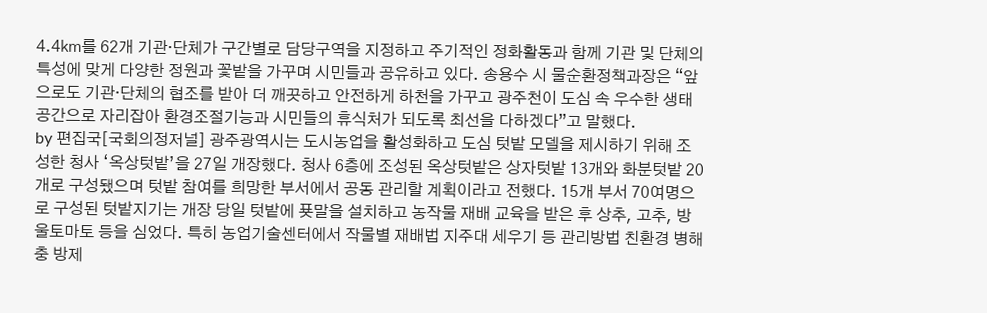4.4㎞를 62개 기관·단체가 구간별로 담당구역을 지정하고 주기적인 정화활동과 함께 기관 및 단체의 특성에 맞게 다양한 정원과 꽃밭을 가꾸며 시민들과 공유하고 있다. 송용수 시 물순환정책과장은 “앞으로도 기관·단체의 협조를 받아 더 깨끗하고 안전하게 하천을 가꾸고 광주천이 도심 속 우수한 생태공간으로 자리잡아 환경조절기능과 시민들의 휴식처가 되도록 최선을 다하겠다”고 말했다.
by 편집국[국회의정저널] 광주광역시는 도시농업을 활성화하고 도심 텃밭 모델을 제시하기 위해 조성한 청사 ‘옥상텃밭’을 27일 개장했다. 청사 6층에 조성된 옥상텃밭은 상자텃밭 13개와 화분텃밭 20개로 구성됐으며 텃밭 참여를 희망한 부서에서 공동 관리할 계획이라고 전했다. 15개 부서 70여명으로 구성된 텃밭지기는 개장 당일 텃밭에 푯말을 설치하고 농작물 재배 교육을 받은 후 상추, 고추, 방울토마토 등을 심었다. 특히 농업기술센터에서 작물별 재배법 지주대 세우기 등 관리방법 친환경 병해충 방제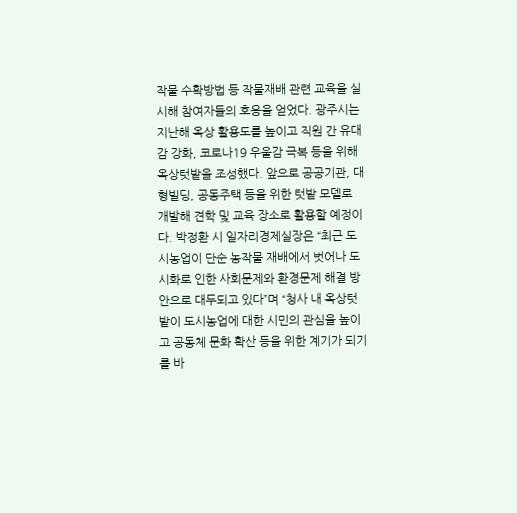작물 수확방법 등 작물재배 관련 교육을 실시해 참여자들의 호응을 얻었다. 광주시는 지난해 옥상 활용도를 높이고 직원 간 유대감 강화, 코로나19 우울감 극복 등을 위해 옥상텃밭을 조성했다. 앞으로 공공기관, 대형빌딩, 공동주택 등을 위한 텃밭 모델로 개발해 견학 및 교육 장소로 활용할 예정이다. 박정환 시 일자리경제실장은 “최근 도시농업이 단순 농작물 재배에서 벗어나 도시화로 인한 사회문제와 환경문제 해결 방안으로 대두되고 있다”며 “청사 내 옥상텃밭이 도시농업에 대한 시민의 관심을 높이고 공동체 문화 확산 등을 위한 계기가 되기를 바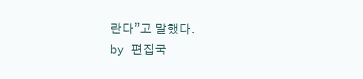란다”고 말했다.
by 편집국